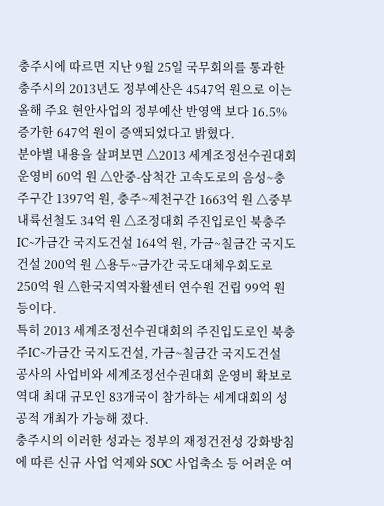충주시에 따르면 지난 9월 25일 국무회의를 통과한 충주시의 2013년도 정부예산은 4547억 원으로 이는 올해 주요 현안사업의 정부예산 반영액 보다 16.5% 증가한 647억 원이 증액되었다고 밝혔다.
분야별 내용을 살펴보면 △2013 세계조정선수권대회 운영비 60억 원 △안중-삼척간 고속도로의 음성~충주구간 1397억 원, 충주~제천구간 1663억 원 △중부내륙선철도 34억 원 △조정대회 주진입로인 북충주IC~가금간 국지도건설 164억 원, 가금~칠금간 국지도건설 200억 원 △용두~금가간 국도대체우회도로 250억 원 △한국지역자활센터 연수원 건립 99억 원 등이다.
특히 2013 세계조정선수권대회의 주진입도로인 북충주IC~가금간 국지도건설, 가금~칠금간 국지도건설 공사의 사업비와 세계조정선수권대회 운영비 확보로 역대 최대 규모인 83개국이 참가하는 세계대회의 성공적 개최가 가능해 졌다.
충주시의 이러한 성과는 정부의 재정건전성 강화방침에 따른 신규 사업 억제와 SOC 사업축소 등 어려운 여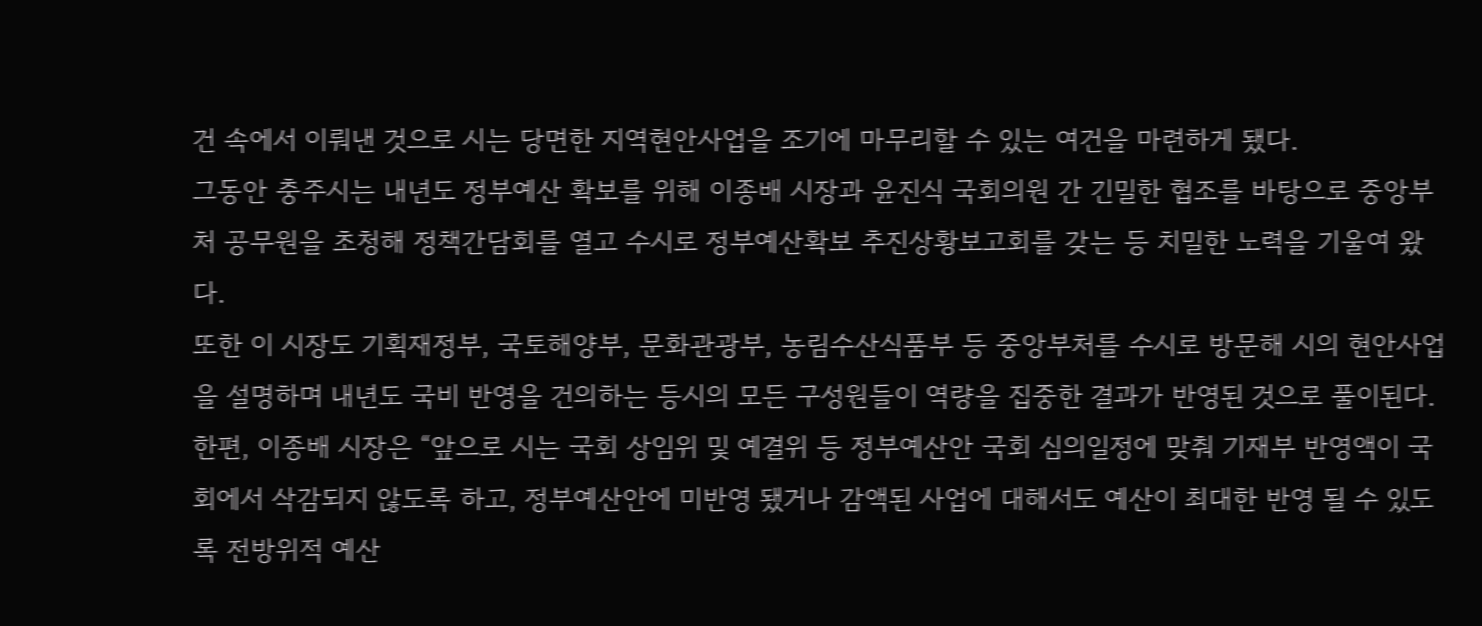건 속에서 이뤄낸 것으로 시는 당면한 지역현안사업을 조기에 마무리할 수 있는 여건을 마련하게 됐다.
그동안 충주시는 내년도 정부예산 확보를 위해 이종배 시장과 윤진식 국회의원 간 긴밀한 협조를 바탕으로 중앙부처 공무원을 초청해 정책간담회를 열고 수시로 정부예산확보 추진상황보고회를 갖는 등 치밀한 노력을 기울여 왔다.
또한 이 시장도 기획재정부, 국토해양부, 문화관광부, 농림수산식품부 등 중앙부처를 수시로 방문해 시의 현안사업을 설명하며 내년도 국비 반영을 건의하는 등시의 모든 구성원들이 역량을 집중한 결과가 반영된 것으로 풀이된다.
한편, 이종배 시장은 “앞으로 시는 국회 상임위 및 예결위 등 정부예산안 국회 심의일정에 맞춰 기재부 반영액이 국회에서 삭감되지 않도록 하고, 정부예산안에 미반영 됐거나 감액된 사업에 대해서도 예산이 최대한 반영 될 수 있도록 전방위적 예산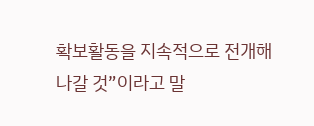확보활동을 지속적으로 전개해 나갈 것”이라고 말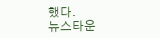했다.
뉴스타운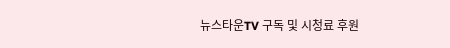뉴스타운TV 구독 및 시청료 후원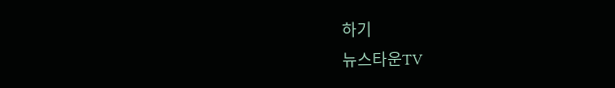하기
뉴스타운TV